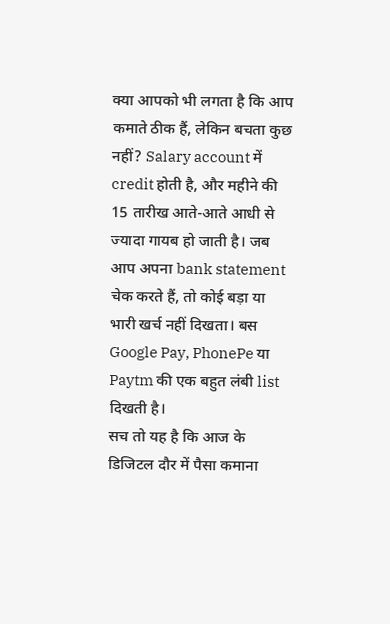क्या आपको भी लगता है कि आप कमाते ठीक हैं, लेकिन बचता कुछ नहीं? Salary account में credit होती है, और महीने की 15 तारीख आते-आते आधी से ज्यादा गायब हो जाती है। जब आप अपना bank statement चेक करते हैं, तो कोई बड़ा या भारी खर्च नहीं दिखता। बस Google Pay, PhonePe या Paytm की एक बहुत लंबी list दिखती है।
सच तो यह है कि आज के डिजिटल दौर में पैसा कमाना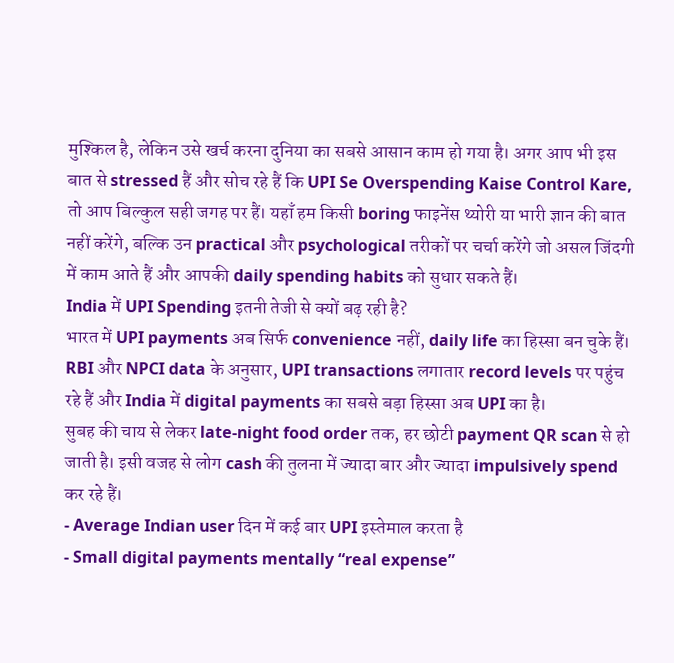मुश्किल है, लेकिन उसे खर्च करना दुनिया का सबसे आसान काम हो गया है। अगर आप भी इस बात से stressed हैं और सोच रहे हैं कि UPI Se Overspending Kaise Control Kare, तो आप बिल्कुल सही जगह पर हैं। यहाँ हम किसी boring फाइनेंस थ्योरी या भारी ज्ञान की बात नहीं करेंगे, बल्कि उन practical और psychological तरीकों पर चर्चा करेंगे जो असल जिंदगी में काम आते हैं और आपकी daily spending habits को सुधार सकते हैं।
India में UPI Spending इतनी तेजी से क्यों बढ़ रही है?
भारत में UPI payments अब सिर्फ convenience नहीं, daily life का हिस्सा बन चुके हैं। RBI और NPCI data के अनुसार, UPI transactions लगातार record levels पर पहुंच रहे हैं और India में digital payments का सबसे बड़ा हिस्सा अब UPI का है।
सुबह की चाय से लेकर late-night food order तक, हर छोटी payment QR scan से हो जाती है। इसी वजह से लोग cash की तुलना में ज्यादा बार और ज्यादा impulsively spend कर रहे हैं।
- Average Indian user दिन में कई बार UPI इस्तेमाल करता है
- Small digital payments mentally “real expense”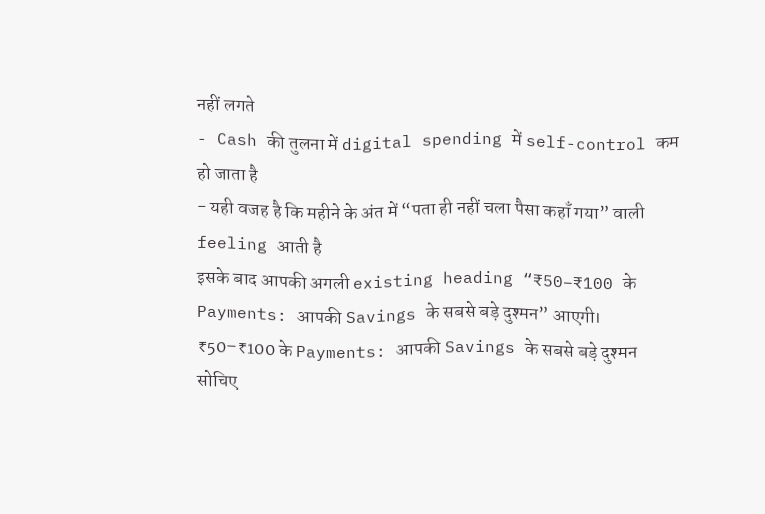नहीं लगते
- Cash की तुलना में digital spending में self-control कम हो जाता है
- यही वजह है कि महीने के अंत में “पता ही नहीं चला पैसा कहाँ गया” वाली feeling आती है
इसके बाद आपकी अगली existing heading “₹50–₹100 के Payments: आपकी Savings के सबसे बड़े दुश्मन” आएगी।
₹50–₹100 के Payments: आपकी Savings के सबसे बड़े दुश्मन
सोचिए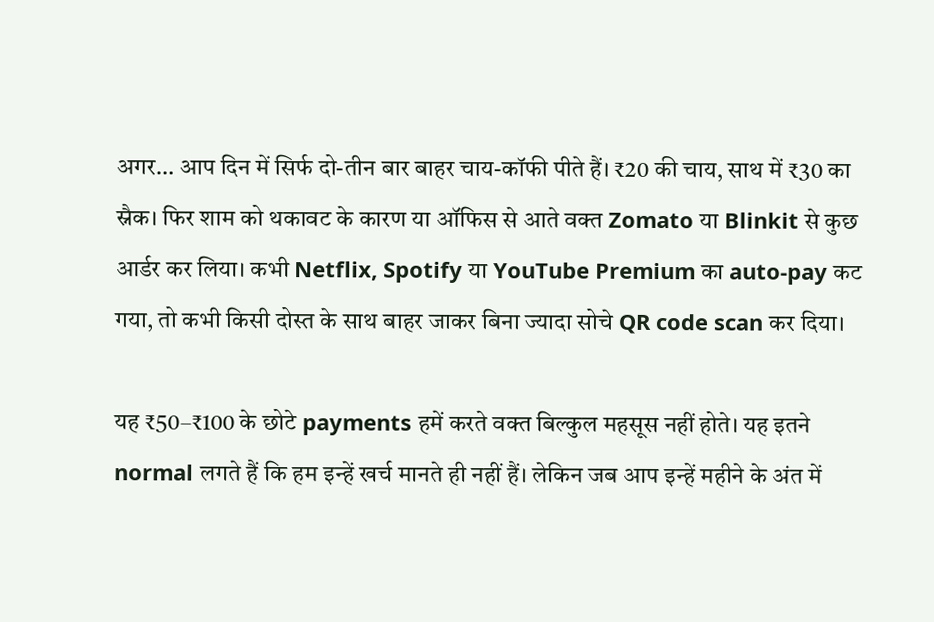अगर… आप दिन में सिर्फ दो-तीन बार बाहर चाय-कॉफी पीते हैं। ₹20 की चाय, साथ में ₹30 का स्नैक। फिर शाम को थकावट के कारण या ऑफिस से आते वक्त Zomato या Blinkit से कुछ आर्डर कर लिया। कभी Netflix, Spotify या YouTube Premium का auto-pay कट गया, तो कभी किसी दोस्त के साथ बाहर जाकर बिना ज्यादा सोचे QR code scan कर दिया।

यह ₹50–₹100 के छोटे payments हमें करते वक्त बिल्कुल महसूस नहीं होते। यह इतने normal लगते हैं कि हम इन्हें खर्च मानते ही नहीं हैं। लेकिन जब आप इन्हें महीने के अंत में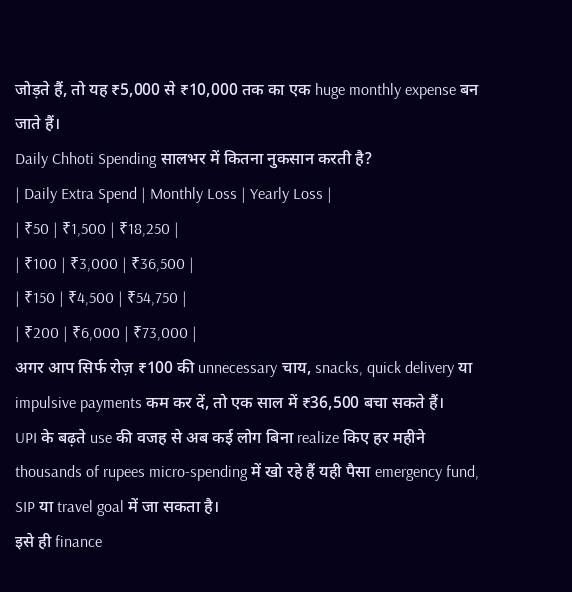जोड़ते हैं, तो यह ₹5,000 से ₹10,000 तक का एक huge monthly expense बन जाते हैं।
Daily Chhoti Spending सालभर में कितना नुकसान करती है?
| Daily Extra Spend | Monthly Loss | Yearly Loss |
| ₹50 | ₹1,500 | ₹18,250 |
| ₹100 | ₹3,000 | ₹36,500 |
| ₹150 | ₹4,500 | ₹54,750 |
| ₹200 | ₹6,000 | ₹73,000 |
अगर आप सिर्फ रोज़ ₹100 की unnecessary चाय, snacks, quick delivery या impulsive payments कम कर दें, तो एक साल में ₹36,500 बचा सकते हैं।
UPI के बढ़ते use की वजह से अब कई लोग बिना realize किए हर महीने thousands of rupees micro-spending में खो रहे हैं यही पैसा emergency fund, SIP या travel goal में जा सकता है।
इसे ही finance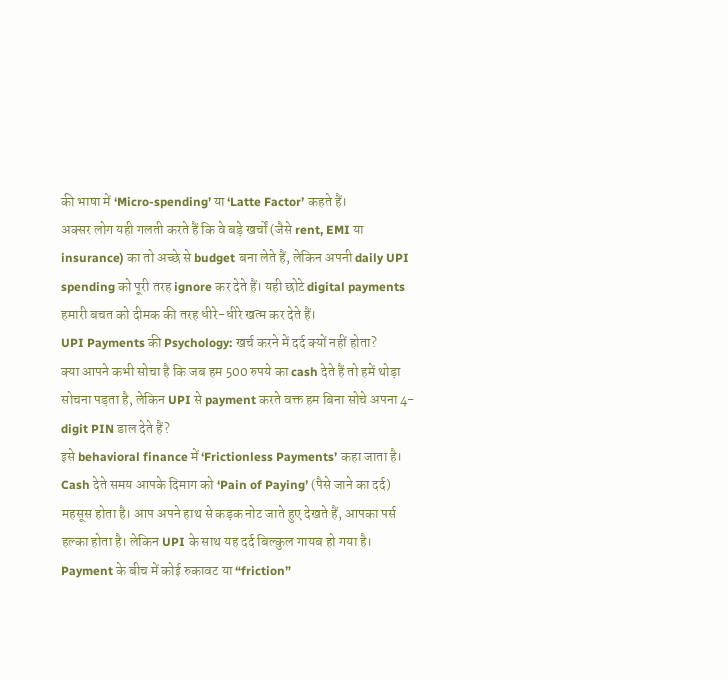की भाषा में ‘Micro-spending’ या ‘Latte Factor’ कहते हैं।
अक्सर लोग यही गलती करते हैं कि वे बड़े खर्चों (जैसे rent, EMI या insurance) का तो अच्छे से budget बना लेते हैं, लेकिन अपनी daily UPI spending को पूरी तरह ignore कर देते हैं। यही छोटे digital payments हमारी बचत को दीमक की तरह धीरे-धीरे खत्म कर देते हैं।
UPI Payments की Psychology: खर्च करने में दर्द क्यों नहीं होता?
क्या आपने कभी सोचा है कि जब हम 500 रुपये का cash देते हैं तो हमें थोड़ा सोचना पड़ता है, लेकिन UPI से payment करते वक्त हम बिना सोचे अपना 4-digit PIN डाल देते हैं?
इसे behavioral finance में ‘Frictionless Payments’ कहा जाता है। Cash देते समय आपके दिमाग को ‘Pain of Paying’ (पैसे जाने का दर्द) महसूस होता है। आप अपने हाथ से कड़क नोट जाते हुए देखते हैं, आपका पर्स हल्का होता है। लेकिन UPI के साथ यह दर्द बिल्कुल गायब हो गया है। Payment के बीच में कोई रुकावट या “friction”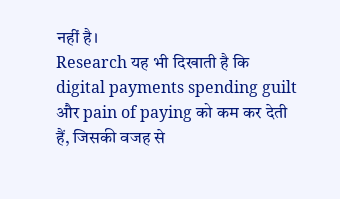नहीं है।
Research यह भी दिखाती है कि digital payments spending guilt और pain of paying को कम कर देती हैं, जिसकी वजह से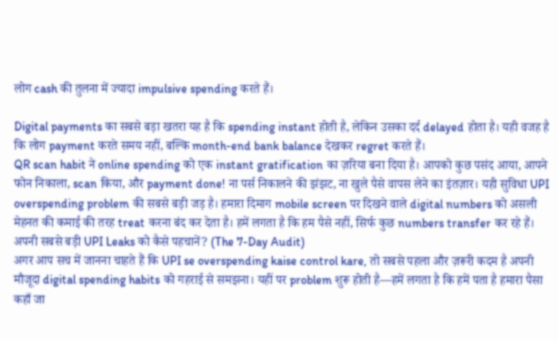लोग cash की तुलना में ज्यादा impulsive spending करते हैं।

Digital payments का सबसे बड़ा खतरा यह है कि spending instant होती है, लेकिन उसका दर्द delayed होता है। यही वजह है कि लोग payment करते समय नहीं, बल्कि month-end bank balance देखकर regret करते हैं।
QR scan habit ने online spending को एक instant gratification का ज़रिया बना दिया है। आपको कुछ पसंद आया, आपने फोन निकाला, scan किया, और payment done! ना पर्स निकालने की झंझट, ना खुले पैसे वापस लेने का इंतज़ार। यही सुविधा UPI overspending problem की सबसे बड़ी जड़ है। हमारा दिमाग mobile screen पर दिखने वाले digital numbers को असली मेहनत की कमाई की तरह treat करना बंद कर देता है। हमें लगता है कि हम पैसे नहीं, सिर्फ कुछ numbers transfer कर रहे हैं।
अपनी सबसे बड़ी UPI Leaks को कैसे पहचानें? (The 7-Day Audit)
अगर आप सच में जानना चाहते हैं कि UPI se overspending kaise control kare, तो सबसे पहला और ज़रूरी कदम है अपनी मौजूदा digital spending habits को गहराई से समझना। यहीं पर problem शुरू होती है—हमें लगता है कि हमें पता है हमारा पैसा कहाँ जा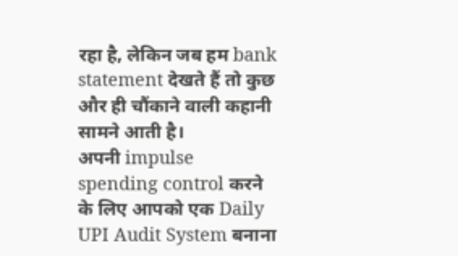रहा है, लेकिन जब हम bank statement देखते हैं तो कुछ और ही चौंकाने वाली कहानी सामने आती है।
अपनी impulse spending control करने के लिए आपको एक Daily UPI Audit System बनाना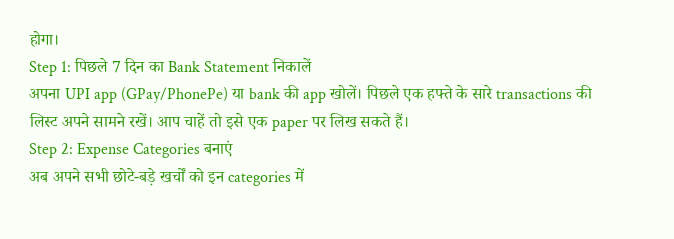होगा।
Step 1: पिछले 7 दिन का Bank Statement निकालें
अपना UPI app (GPay/PhonePe) या bank की app खोलें। पिछले एक हफ्ते के सारे transactions की लिस्ट अपने सामने रखें। आप चाहें तो इसे एक paper पर लिख सकते हैं।
Step 2: Expense Categories बनाएं
अब अपने सभी छोटे-बड़े खर्चों को इन categories में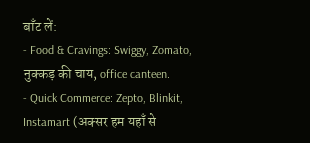बाँट लें:
- Food & Cravings: Swiggy, Zomato, नुक्कड़ की चाय, office canteen.
- Quick Commerce: Zepto, Blinkit, Instamart (अक्सर हम यहाँ से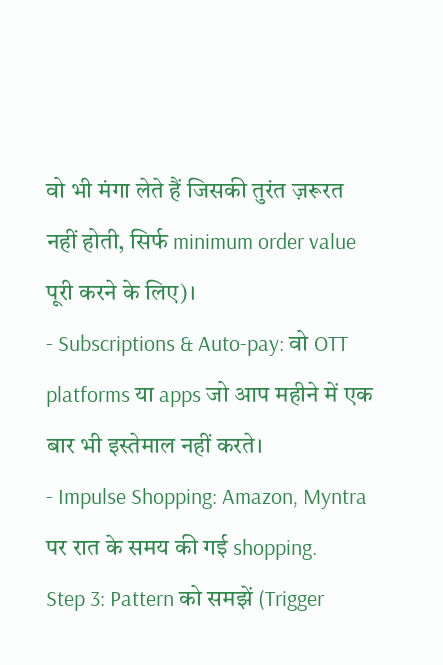वो भी मंगा लेते हैं जिसकी तुरंत ज़रूरत नहीं होती, सिर्फ minimum order value पूरी करने के लिए)।
- Subscriptions & Auto-pay: वो OTT platforms या apps जो आप महीने में एक बार भी इस्तेमाल नहीं करते।
- Impulse Shopping: Amazon, Myntra पर रात के समय की गई shopping.
Step 3: Pattern को समझें (Trigger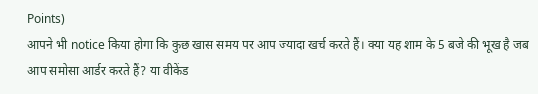Points)
आपने भी notice किया होगा कि कुछ खास समय पर आप ज्यादा खर्च करते हैं। क्या यह शाम के 5 बजे की भूख है जब आप समोसा आर्डर करते हैं? या वीकेंड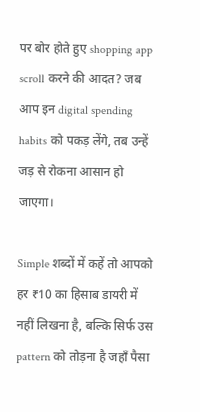पर बोर होते हुए shopping app scroll करने की आदत? जब आप इन digital spending habits को पकड़ लेंगे, तब उन्हें जड़ से रोकना आसान हो जाएगा।

Simple शब्दों में कहें तो आपको हर ₹10 का हिसाब डायरी में नहीं लिखना है, बल्कि सिर्फ उस pattern को तोड़ना है जहाँ पैसा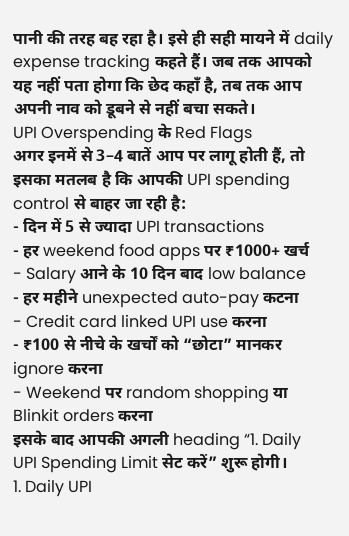पानी की तरह बह रहा है। इसे ही सही मायने में daily expense tracking कहते हैं। जब तक आपको यह नहीं पता होगा कि छेद कहाँ है, तब तक आप अपनी नाव को डूबने से नहीं बचा सकते।
UPI Overspending के Red Flags
अगर इनमें से 3–4 बातें आप पर लागू होती हैं, तो इसका मतलब है कि आपकी UPI spending control से बाहर जा रही है:
- दिन में 5 से ज्यादा UPI transactions
- हर weekend food apps पर ₹1000+ खर्च
- Salary आने के 10 दिन बाद low balance
- हर महीने unexpected auto-pay कटना
- Credit card linked UPI use करना
- ₹100 से नीचे के खर्चों को “छोटा” मानकर ignore करना
- Weekend पर random shopping या Blinkit orders करना
इसके बाद आपकी अगली heading “1. Daily UPI Spending Limit सेट करें” शुरू होगी।
1. Daily UPI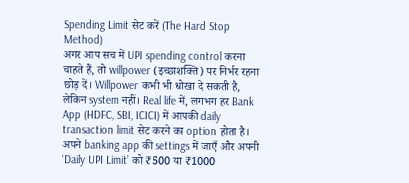Spending Limit सेट करें (The Hard Stop Method)
अगर आप सच में UPI spending control करना चाहते हैं, तो willpower (इच्छाशक्ति) पर निर्भर रहना छोड़ दें। Willpower कभी भी धोखा दे सकती है, लेकिन system नहीं। Real life में, लगभग हर Bank App (HDFC, SBI, ICICI) में आपकी daily transaction limit सेट करने का option होता है।
अपने banking app की settings में जाएँ और अपनी ‘Daily UPI Limit’ को ₹500 या ₹1000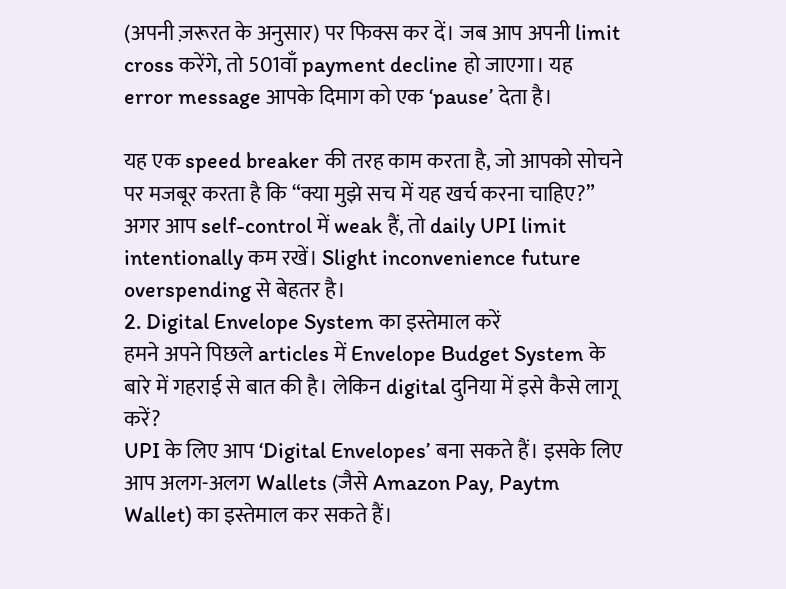(अपनी ज़रूरत के अनुसार) पर फिक्स कर दें। जब आप अपनी limit cross करेंगे, तो 501वाँ payment decline हो जाएगा। यह error message आपके दिमाग को एक ‘pause’ देता है।

यह एक speed breaker की तरह काम करता है, जो आपको सोचने पर मजबूर करता है कि “क्या मुझे सच में यह खर्च करना चाहिए?”
अगर आप self-control में weak हैं, तो daily UPI limit intentionally कम रखें। Slight inconvenience future overspending से बेहतर है।
2. Digital Envelope System का इस्तेमाल करें
हमने अपने पिछले articles में Envelope Budget System के बारे में गहराई से बात की है। लेकिन digital दुनिया में इसे कैसे लागू करें?
UPI के लिए आप ‘Digital Envelopes’ बना सकते हैं। इसके लिए आप अलग-अलग Wallets (जैसे Amazon Pay, Paytm Wallet) का इस्तेमाल कर सकते हैं।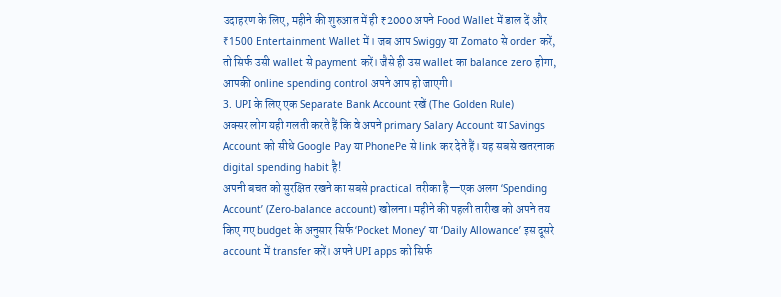उदाहरण के लिए, महीने की शुरुआत में ही ₹2000 अपने Food Wallet में डाल दें और ₹1500 Entertainment Wallet में। जब आप Swiggy या Zomato से order करें, तो सिर्फ उसी wallet से payment करें। जैसे ही उस wallet का balance zero होगा, आपकी online spending control अपने आप हो जाएगी।
3. UPI के लिए एक Separate Bank Account रखें (The Golden Rule)
अक्सर लोग यही गलती करते हैं कि वे अपने primary Salary Account या Savings Account को सीधे Google Pay या PhonePe से link कर देते हैं। यह सबसे खतरनाक digital spending habit है!
अपनी बचत को सुरक्षित रखने का सबसे practical तरीका है—एक अलग ‘Spending Account’ (Zero-balance account) खोलना। महीने की पहली तारीख को अपने तय किए गए budget के अनुसार सिर्फ ‘Pocket Money’ या ‘Daily Allowance’ इस दूसरे account में transfer करें। अपने UPI apps को सिर्फ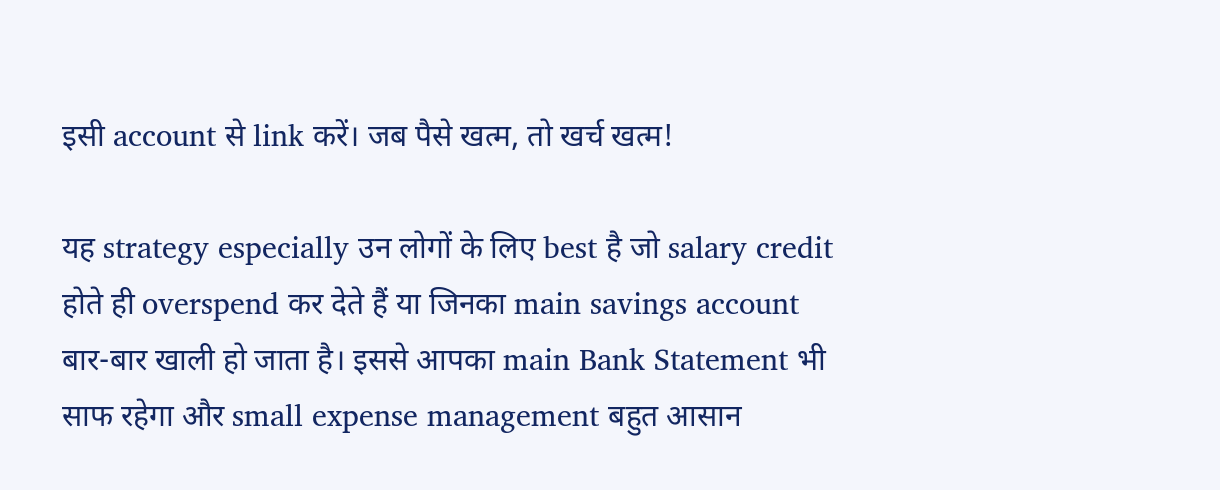इसी account से link करें। जब पैसे खत्म, तो खर्च खत्म!

यह strategy especially उन लोगों के लिए best है जो salary credit होते ही overspend कर देते हैं या जिनका main savings account बार-बार खाली हो जाता है। इससे आपका main Bank Statement भी साफ रहेगा और small expense management बहुत आसान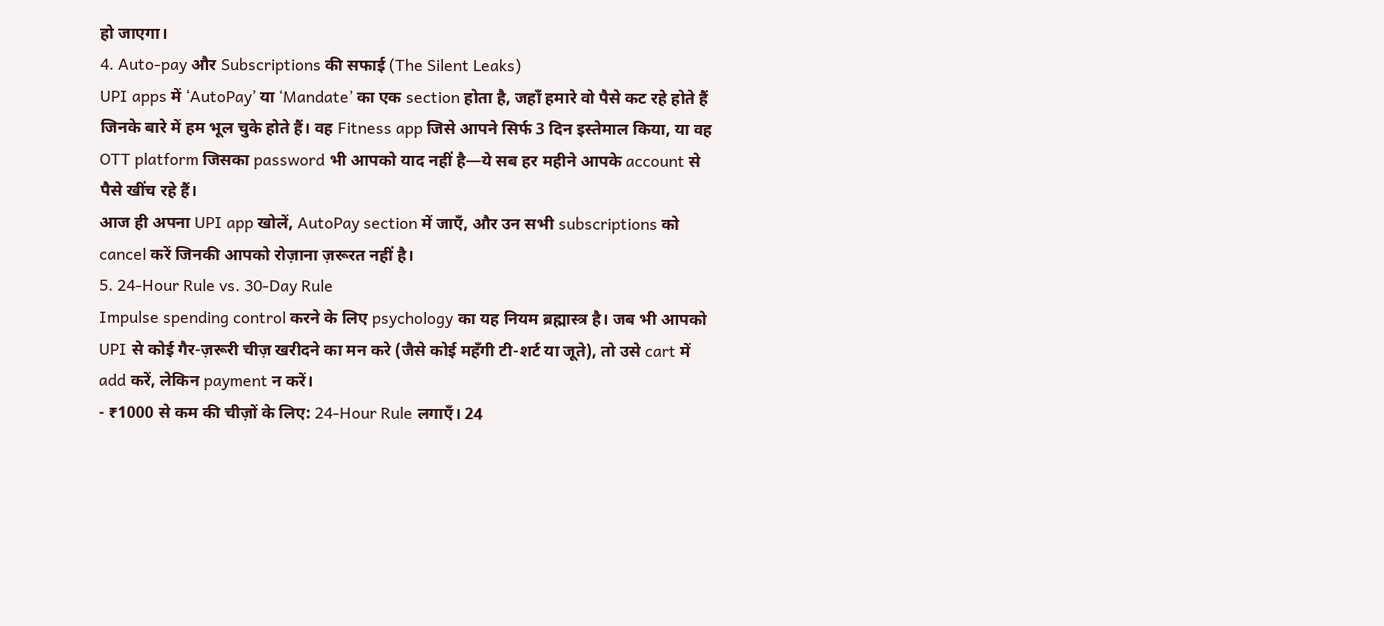हो जाएगा।
4. Auto-pay और Subscriptions की सफाई (The Silent Leaks)
UPI apps में ‘AutoPay’ या ‘Mandate’ का एक section होता है, जहाँ हमारे वो पैसे कट रहे होते हैं जिनके बारे में हम भूल चुके होते हैं। वह Fitness app जिसे आपने सिर्फ 3 दिन इस्तेमाल किया, या वह OTT platform जिसका password भी आपको याद नहीं है—ये सब हर महीने आपके account से पैसे खींच रहे हैं।
आज ही अपना UPI app खोलें, AutoPay section में जाएँ, और उन सभी subscriptions को cancel करें जिनकी आपको रोज़ाना ज़रूरत नहीं है।
5. 24-Hour Rule vs. 30-Day Rule
Impulse spending control करने के लिए psychology का यह नियम ब्रह्मास्त्र है। जब भी आपको UPI से कोई गैर-ज़रूरी चीज़ खरीदने का मन करे (जैसे कोई महँगी टी-शर्ट या जूते), तो उसे cart में add करें, लेकिन payment न करें।
- ₹1000 से कम की चीज़ों के लिए: 24-Hour Rule लगाएँ। 24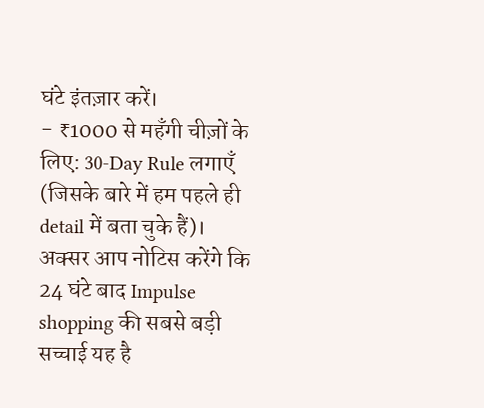घंटे इंतज़ार करें।
- ₹1000 से महँगी चीज़ों के लिए: 30-Day Rule लगाएँ (जिसके बारे में हम पहले ही detail में बता चुके हैं)।
अक्सर आप नोटिस करेंगे कि 24 घंटे बाद Impulse shopping की सबसे बड़ी सच्चाई यह है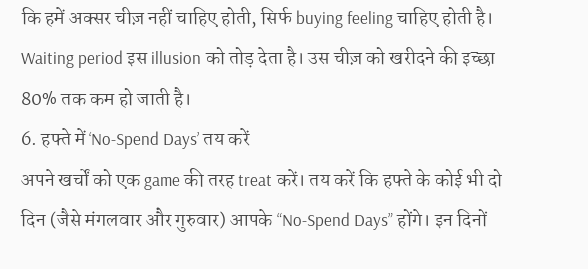कि हमें अक्सर चीज़ नहीं चाहिए होती, सिर्फ buying feeling चाहिए होती है। Waiting period इस illusion को तोड़ देता है। उस चीज़ को खरीदने की इच्छा 80% तक कम हो जाती है।
6. हफ्ते में ‘No-Spend Days’ तय करें
अपने खर्चों को एक game की तरह treat करें। तय करें कि हफ्ते के कोई भी दो दिन (जैसे मंगलवार और गुरुवार) आपके “No-Spend Days” होंगे। इन दिनों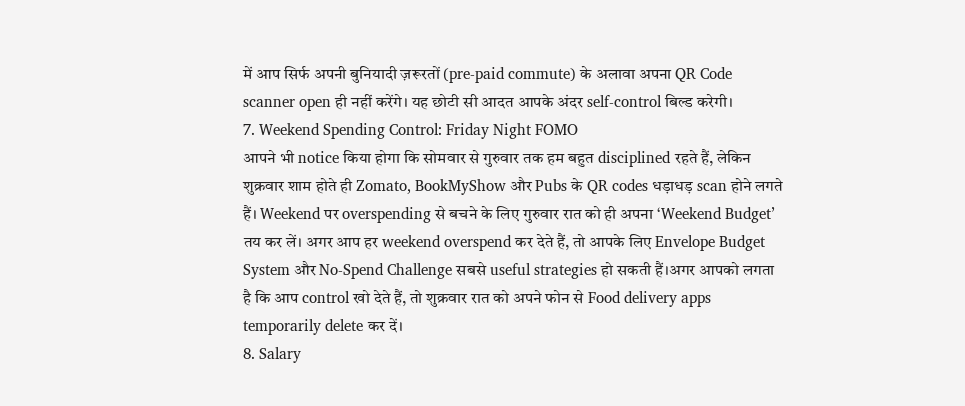में आप सिर्फ अपनी बुनियादी ज़रूरतों (pre-paid commute) के अलावा अपना QR Code scanner open ही नहीं करेंगे। यह छोटी सी आदत आपके अंदर self-control बिल्ड करेगी।
7. Weekend Spending Control: Friday Night FOMO
आपने भी notice किया होगा कि सोमवार से गुरुवार तक हम बहुत disciplined रहते हैं, लेकिन शुक्रवार शाम होते ही Zomato, BookMyShow और Pubs के QR codes धड़ाधड़ scan होने लगते हैं। Weekend पर overspending से बचने के लिए गुरुवार रात को ही अपना ‘Weekend Budget’ तय कर लें। अगर आप हर weekend overspend कर देते हैं, तो आपके लिए Envelope Budget System और No-Spend Challenge सबसे useful strategies हो सकती हैं।अगर आपको लगता है कि आप control खो देते हैं, तो शुक्रवार रात को अपने फोन से Food delivery apps temporarily delete कर दें।
8. Salary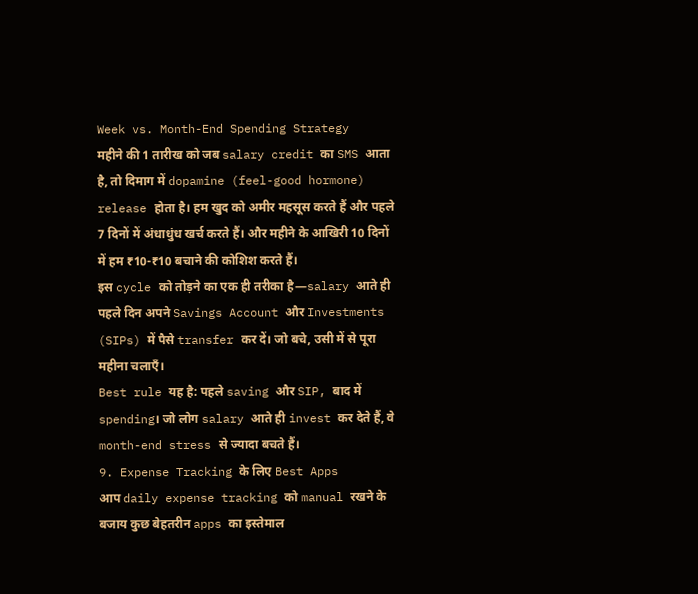Week vs. Month-End Spending Strategy
महीने की 1 तारीख को जब salary credit का SMS आता है, तो दिमाग में dopamine (feel-good hormone) release होता है। हम खुद को अमीर महसूस करते हैं और पहले 7 दिनों में अंधाधुंध खर्च करते हैं। और महीने के आखिरी 10 दिनों में हम ₹10-₹10 बचाने की कोशिश करते हैं।
इस cycle को तोड़ने का एक ही तरीका है—salary आते ही पहले दिन अपने Savings Account और Investments (SIPs) में पैसे transfer कर दें। जो बचे, उसी में से पूरा महीना चलाएँ।
Best rule यह है: पहले saving और SIP, बाद में spending। जो लोग salary आते ही invest कर देते हैं, वे month-end stress से ज्यादा बचते हैं।
9. Expense Tracking के लिए Best Apps
आप daily expense tracking को manual रखने के बजाय कुछ बेहतरीन apps का इस्तेमाल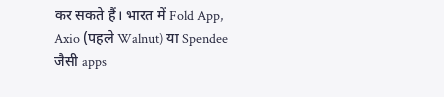कर सकते हैं। भारत में Fold App, Axio (पहले Walnut) या Spendee जैसी apps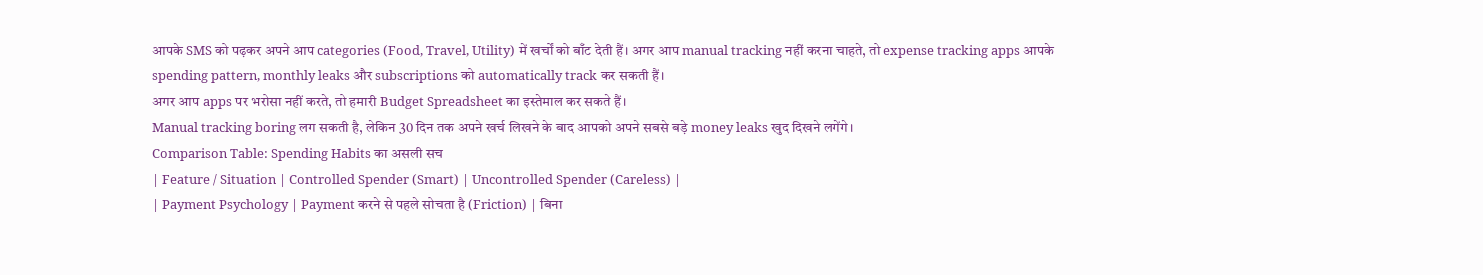आपके SMS को पढ़कर अपने आप categories (Food, Travel, Utility) में खर्चों को बाँट देती हैं। अगर आप manual tracking नहीं करना चाहते, तो expense tracking apps आपके spending pattern, monthly leaks और subscriptions को automatically track कर सकती हैं।
अगर आप apps पर भरोसा नहीं करते, तो हमारी Budget Spreadsheet का इस्तेमाल कर सकते हैं।
Manual tracking boring लग सकती है, लेकिन 30 दिन तक अपने खर्च लिखने के बाद आपको अपने सबसे बड़े money leaks खुद दिखने लगेंगे।
Comparison Table: Spending Habits का असली सच
| Feature / Situation | Controlled Spender (Smart) | Uncontrolled Spender (Careless) |
| Payment Psychology | Payment करने से पहले सोचता है (Friction) | बिना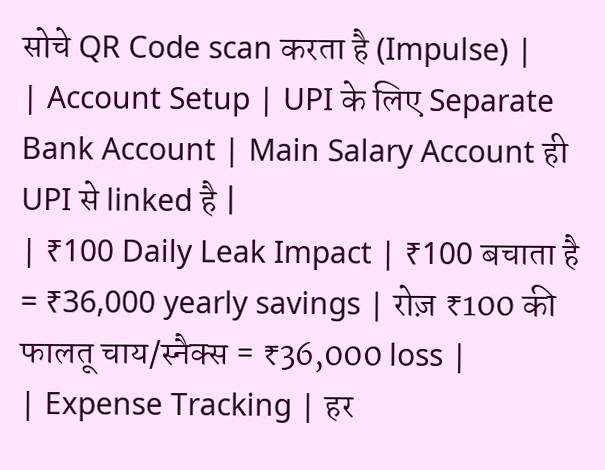सोचे QR Code scan करता है (Impulse) |
| Account Setup | UPI के लिए Separate Bank Account | Main Salary Account ही UPI से linked है |
| ₹100 Daily Leak Impact | ₹100 बचाता है = ₹36,000 yearly savings | रोज़ ₹100 की फालतू चाय/स्नैक्स = ₹36,000 loss |
| Expense Tracking | हर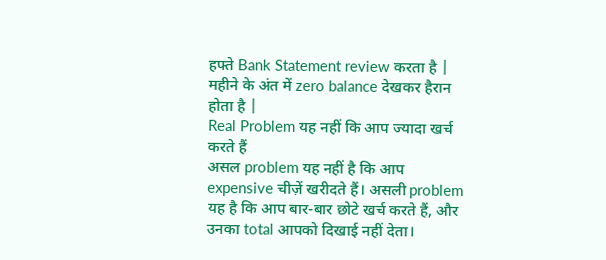हफ्ते Bank Statement review करता है | महीने के अंत में zero balance देखकर हैरान होता है |
Real Problem यह नहीं कि आप ज्यादा खर्च करते हैं
असल problem यह नहीं है कि आप expensive चीज़ें खरीदते हैं। असली problem यह है कि आप बार-बार छोटे खर्च करते हैं, और उनका total आपको दिखाई नहीं देता।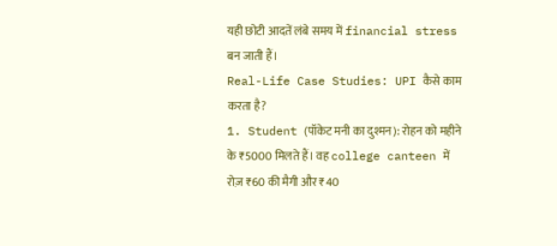यही छोटी आदतें लंबे समय में financial stress बन जाती हैं।
Real-Life Case Studies: UPI कैसे काम करता है?
1. Student (पॉकेट मनी का दुश्मन): रोहन को महीने के ₹5000 मिलते हैं। वह college canteen में रोज़ ₹60 की मैगी और ₹40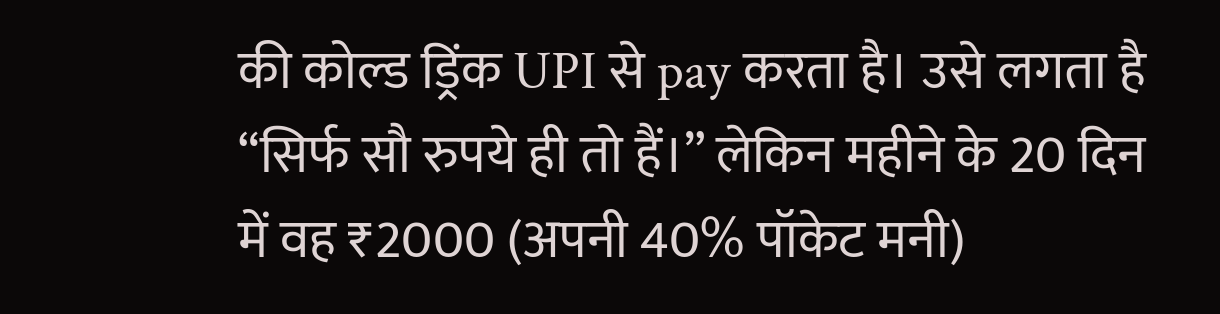की कोल्ड ड्रिंक UPI से pay करता है। उसे लगता है “सिर्फ सौ रुपये ही तो हैं।” लेकिन महीने के 20 दिन में वह ₹2000 (अपनी 40% पॉकेट मनी)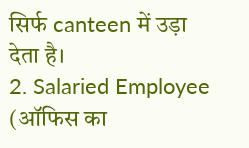सिर्फ canteen में उड़ा देता है।
2. Salaried Employee (ऑफिस का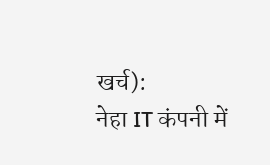खर्च):
नेहा IT कंपनी में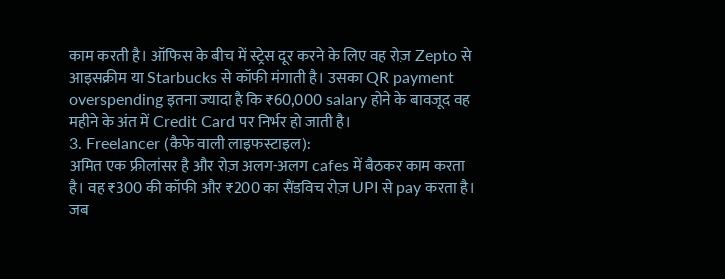काम करती है। ऑफिस के बीच में स्ट्रेस दूर करने के लिए वह रोज़ Zepto से आइसक्रीम या Starbucks से कॉफी मंगाती है। उसका QR payment overspending इतना ज्यादा है कि ₹60,000 salary होने के बावजूद वह महीने के अंत में Credit Card पर निर्भर हो जाती है।
3. Freelancer (कैफे वाली लाइफस्टाइल):
अमित एक फ्रीलांसर है और रोज़ अलग-अलग cafes में बैठकर काम करता है। वह ₹300 की कॉफी और ₹200 का सैंडविच रोज़ UPI से pay करता है। जब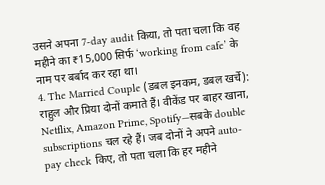उसने अपना 7-day audit किया, तो पता चला कि वह महीने का ₹15,000 सिर्फ ‘working from cafe’ के नाम पर बर्बाद कर रहा था।
4. The Married Couple (डबल इनकम, डबल खर्चे):
राहुल और प्रिया दोनों कमाते हैं। वीकेंड पर बाहर खाना, Netflix, Amazon Prime, Spotify—सबके double subscriptions चल रहे हैं। जब दोनों ने अपने auto-pay check किए, तो पता चला कि हर महीने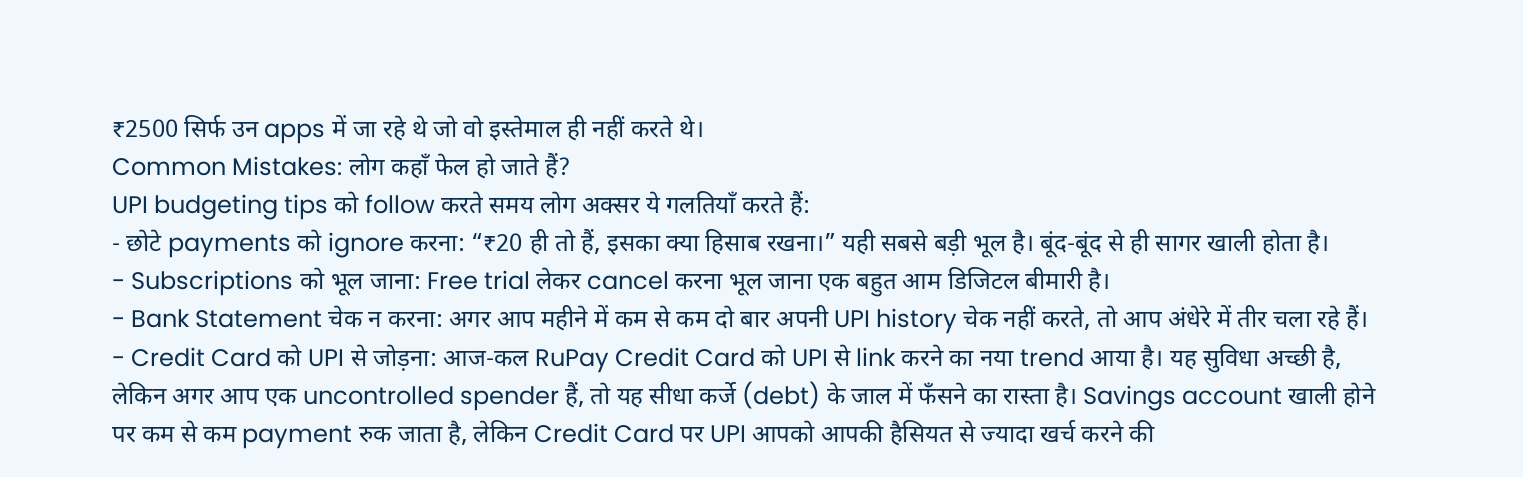₹2500 सिर्फ उन apps में जा रहे थे जो वो इस्तेमाल ही नहीं करते थे।
Common Mistakes: लोग कहाँ फेल हो जाते हैं?
UPI budgeting tips को follow करते समय लोग अक्सर ये गलतियाँ करते हैं:
- छोटे payments को ignore करना: “₹20 ही तो हैं, इसका क्या हिसाब रखना।” यही सबसे बड़ी भूल है। बूंद-बूंद से ही सागर खाली होता है।
- Subscriptions को भूल जाना: Free trial लेकर cancel करना भूल जाना एक बहुत आम डिजिटल बीमारी है।
- Bank Statement चेक न करना: अगर आप महीने में कम से कम दो बार अपनी UPI history चेक नहीं करते, तो आप अंधेरे में तीर चला रहे हैं।
- Credit Card को UPI से जोड़ना: आज-कल RuPay Credit Card को UPI से link करने का नया trend आया है। यह सुविधा अच्छी है, लेकिन अगर आप एक uncontrolled spender हैं, तो यह सीधा कर्जे (debt) के जाल में फँसने का रास्ता है। Savings account खाली होने पर कम से कम payment रुक जाता है, लेकिन Credit Card पर UPI आपको आपकी हैसियत से ज्यादा खर्च करने की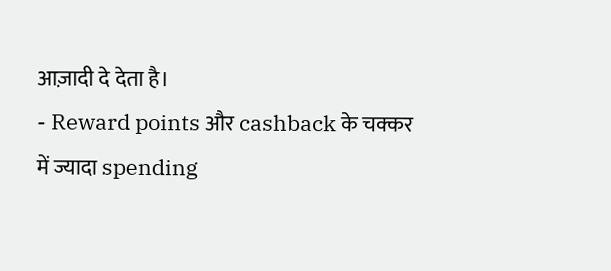आज़ादी दे देता है।
- Reward points और cashback के चक्कर में ज्यादा spending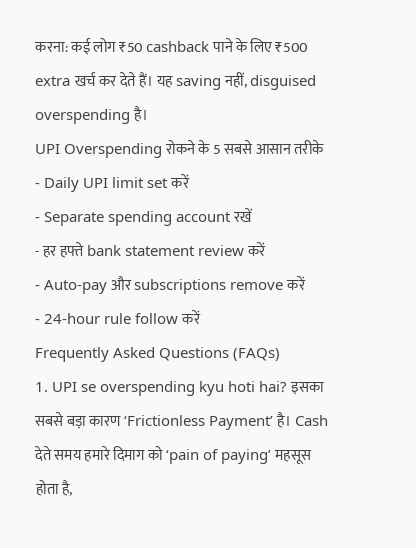करना: कई लोग ₹50 cashback पाने के लिए ₹500 extra खर्च कर देते हैं। यह saving नहीं, disguised overspending है।
UPI Overspending रोकने के 5 सबसे आसान तरीके
- Daily UPI limit set करें
- Separate spending account रखें
- हर हफ्ते bank statement review करें
- Auto-pay और subscriptions remove करें
- 24-hour rule follow करें
Frequently Asked Questions (FAQs)
1. UPI se overspending kyu hoti hai? इसका सबसे बड़ा कारण ‘Frictionless Payment’ है। Cash देते समय हमारे दिमाग को ‘pain of paying’ महसूस होता है,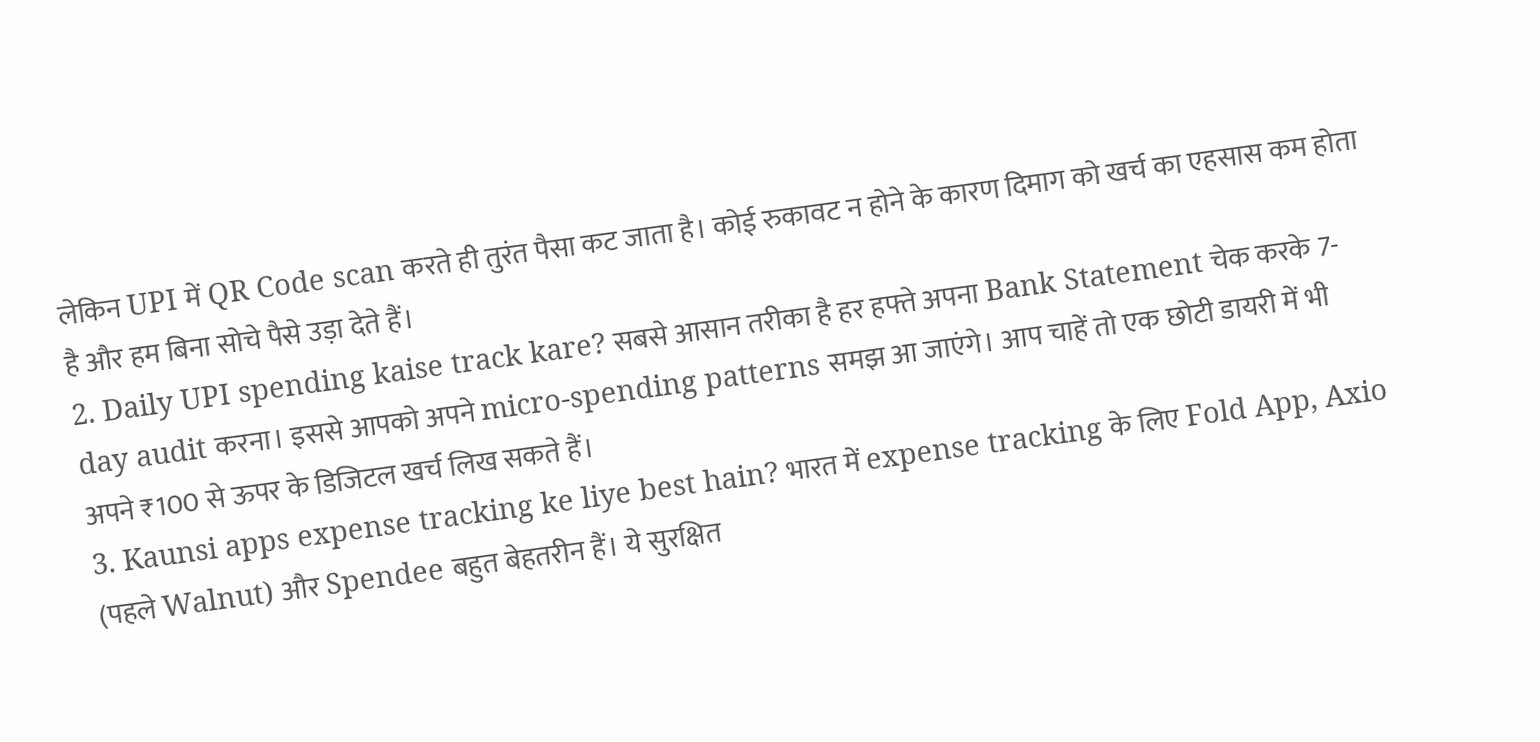लेकिन UPI में QR Code scan करते ही तुरंत पैसा कट जाता है। कोई रुकावट न होने के कारण दिमाग को खर्च का एहसास कम होता है और हम बिना सोचे पैसे उड़ा देते हैं।
2. Daily UPI spending kaise track kare? सबसे आसान तरीका है हर हफ्ते अपना Bank Statement चेक करके 7-day audit करना। इससे आपको अपने micro-spending patterns समझ आ जाएंगे। आप चाहें तो एक छोटी डायरी में भी अपने ₹100 से ऊपर के डिजिटल खर्च लिख सकते हैं।
3. Kaunsi apps expense tracking ke liye best hain? भारत में expense tracking के लिए Fold App, Axio (पहले Walnut) और Spendee बहुत बेहतरीन हैं। ये सुरक्षित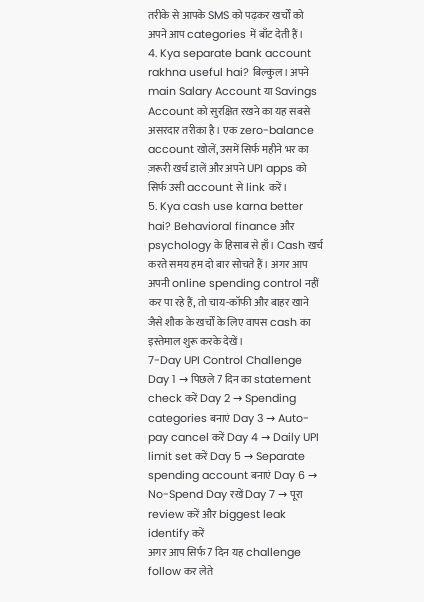तरीके से आपके SMS को पढ़कर खर्चों को अपने आप categories में बाँट देती हैं।
4. Kya separate bank account rakhna useful hai? बिल्कुल। अपने main Salary Account या Savings Account को सुरक्षित रखने का यह सबसे असरदार तरीका है। एक zero-balance account खोलें, उसमें सिर्फ महीने भर का ज़रूरी खर्च डालें और अपने UPI apps को सिर्फ उसी account से link करें।
5. Kya cash use karna better hai? Behavioral finance और psychology के हिसाब से हाँ। Cash खर्च करते समय हम दो बार सोचते हैं। अगर आप अपनी online spending control नहीं कर पा रहे हैं, तो चाय-कॉफी और बाहर खाने जैसे शौक के खर्चों के लिए वापस cash का इस्तेमाल शुरू करके देखें।
7-Day UPI Control Challenge
Day 1 → पिछले 7 दिन का statement check करें Day 2 → Spending categories बनाएं Day 3 → Auto-pay cancel करें Day 4 → Daily UPI limit set करें Day 5 → Separate spending account बनाएं Day 6 → No-Spend Day रखें Day 7 → पूरा review करें और biggest leak identify करें
अगर आप सिर्फ 7 दिन यह challenge follow कर लेते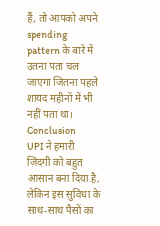हैं, तो आपको अपने spending pattern के बारे में उतना पता चल जाएगा जितना पहले शायद महीनों में भी नहीं पता था।
Conclusion
UPI ने हमारी ज़िंदगी को बहुत आसान बना दिया है, लेकिन इस सुविधा के साथ-साथ पैसों का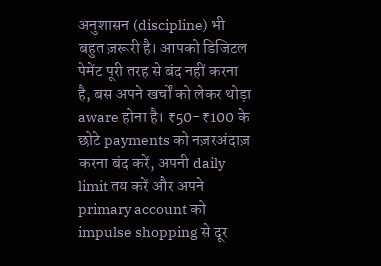अनुशासन (discipline) भी बहुत ज़रूरी है। आपको डिजिटल पेमेंट पूरी तरह से बंद नहीं करना है, बस अपने खर्चों को लेकर थोड़ा aware होना है। ₹50-₹100 के छोटे payments को नज़रअंदाज़ करना बंद करें, अपनी daily limit तय करें और अपने primary account को impulse shopping से दूर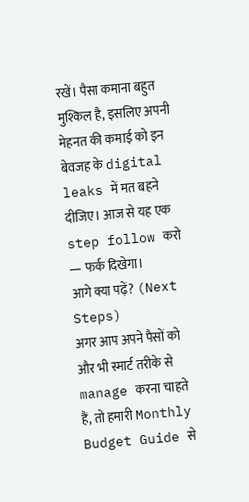रखें। पैसा कमाना बहुत मुश्किल है, इसलिए अपनी मेहनत की कमाई को इन बेवजह के digital leaks में मत बहने दीजिए। आज से यह एक step follow करो — फर्क दिखेगा।
आगे क्या पढ़ें? (Next Steps)
अगर आप अपने पैसों को और भी स्मार्ट तरीके से manage करना चाहते हैं, तो हमारी Monthly Budget Guide से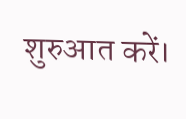शुरुआत करें।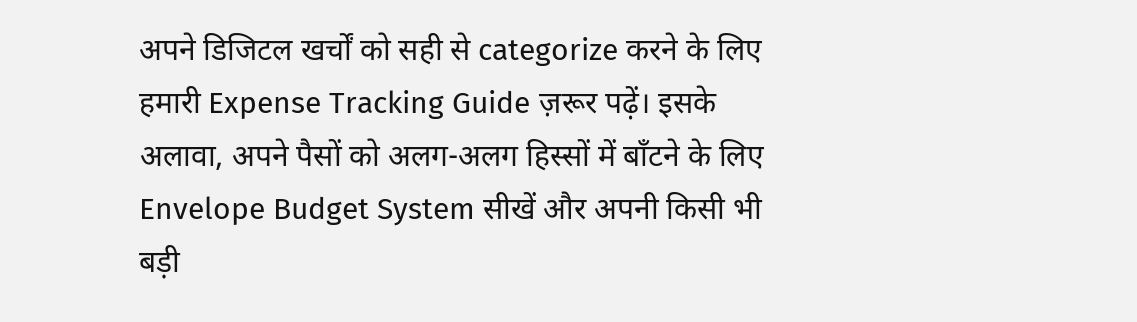अपने डिजिटल खर्चों को सही से categorize करने के लिए हमारी Expense Tracking Guide ज़रूर पढ़ें। इसके अलावा, अपने पैसों को अलग-अलग हिस्सों में बाँटने के लिए Envelope Budget System सीखें और अपनी किसी भी बड़ी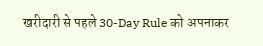खरीदारी से पहले 30-Day Rule को अपनाकर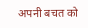अपनी बचत को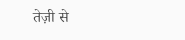तेज़ी से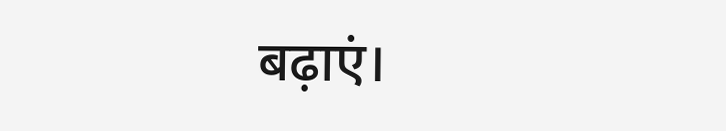बढ़ाएं।